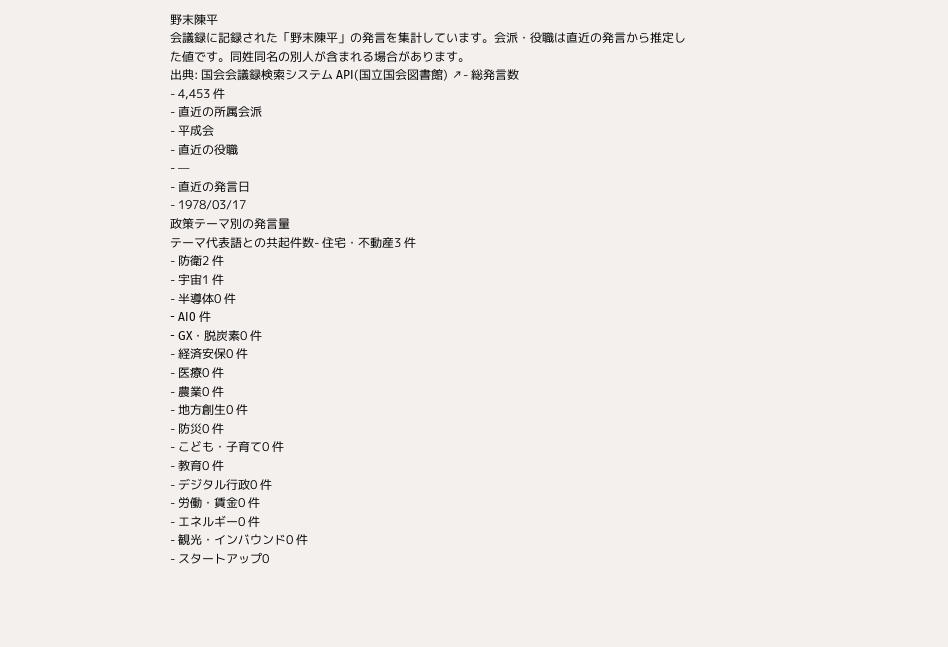野末陳平
会議録に記録された「野末陳平」の発言を集計しています。会派・役職は直近の発言から推定した値です。同姓同名の別人が含まれる場合があります。
出典: 国会会議録検索システム API(国立国会図書館) ↗- 総発言数
- 4,453 件
- 直近の所属会派
- 平成会
- 直近の役職
- —
- 直近の発言日
- 1978/03/17
政策テーマ別の発言量
テーマ代表語との共起件数- 住宅・不動産3 件
- 防衛2 件
- 宇宙1 件
- 半導体0 件
- AI0 件
- GX・脱炭素0 件
- 経済安保0 件
- 医療0 件
- 農業0 件
- 地方創生0 件
- 防災0 件
- こども・子育て0 件
- 教育0 件
- デジタル行政0 件
- 労働・賃金0 件
- エネルギー0 件
- 観光・インバウンド0 件
- スタートアップ0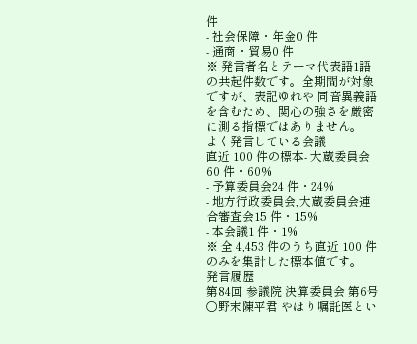件
- 社会保障・年金0 件
- 通商・貿易0 件
※ 発言者名とテーマ代表語1語の共起件数です。全期間が対象ですが、表記ゆれや 同音異義語を含むため、関心の強さを厳密に測る指標ではありません。
よく発言している会議
直近 100 件の標本- 大蔵委員会60 件・60%
- 予算委員会24 件・24%
- 地方行政委員会,大蔵委員会連合審査会15 件・15%
- 本会議1 件・1%
※ 全 4,453 件のうち直近 100 件のみを集計した標本値です。
発言履歴
第84回 参議院 決算委員会 第6号
○野末陳平君 やはり嘱託医とい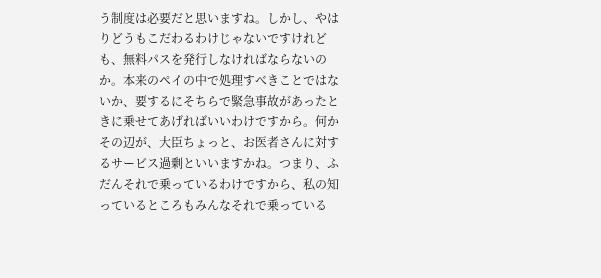う制度は必要だと思いますね。しかし、やはりどうもこだわるわけじゃないですけれども、無料パスを発行しなければならないのか。本来のペイの中で処理すべきことではないか、要するにそちらで緊急事故があったときに乗せてあげればいいわけですから。何かその辺が、大臣ちょっと、お医者さんに対するサービス過剰といいますかね。つまり、ふだんそれで乗っているわけですから、私の知っているところもみんなそれで乗っている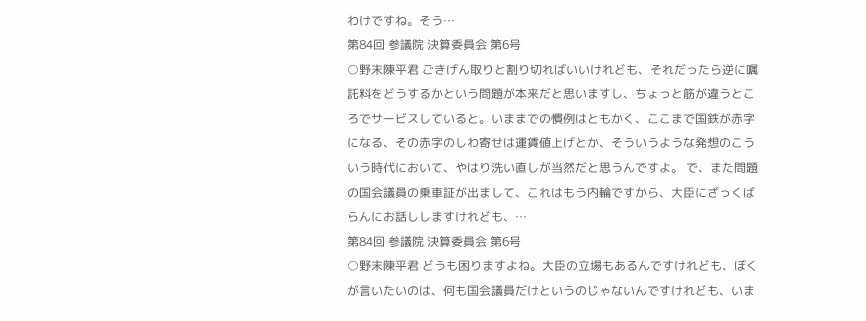わけですね。そう…
第84回 参議院 決算委員会 第6号
○野末陳平君 ごきげん取りと割り切ればいいけれども、それだったら逆に嘱託料をどうするかという問題が本来だと思いますし、ちょっと筋が違うところでサービスしていると。いままでの慣例はともかく、ここまで国鉄が赤字になる、その赤字のしわ寄せは運賃値上げとか、そういうような発想のこういう時代において、やはり洗い直しが当然だと思うんですよ。 で、また問題の国会議員の乗車証が出まして、これはもう内輪ですから、大臣にざっくばらんにお話ししますけれども、…
第84回 参議院 決算委員会 第6号
○野末陳平君 どうも困りますよね。大臣の立場もあるんですけれども、ぼくが言いたいのは、何も国会議員だけというのじゃないんですけれども、いま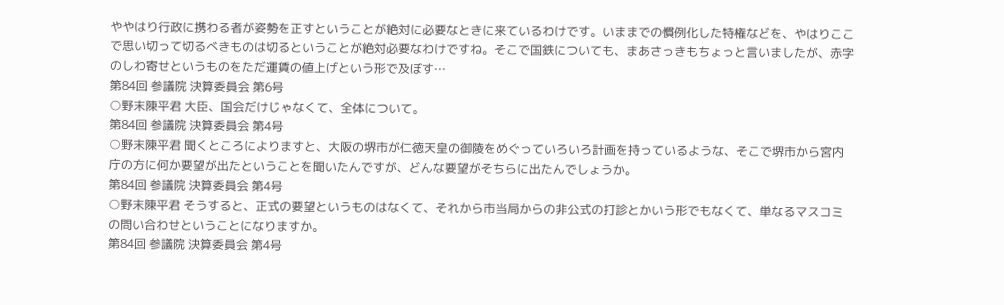ややはり行政に携わる者が姿勢を正すということが絶対に必要なときに来ているわけです。いままでの慣例化した特権などを、やはりここで思い切って切るべきものは切るということが絶対必要なわけですね。そこで国鉄についても、まあさっきもちょっと言いましたが、赤字のしわ寄せというものをただ運賃の値上げという形で及ぼす…
第84回 参議院 決算委員会 第6号
○野末陳平君 大臣、国会だけじゃなくて、全体について。
第84回 参議院 決算委員会 第4号
○野末陳平君 聞くところによりますと、大阪の堺市が仁徳天皇の御陵をめぐっていろいろ計画を持っているような、そこで堺市から宮内庁の方に何か要望が出たということを聞いたんですが、どんな要望がそちらに出たんでしょうか。
第84回 参議院 決算委員会 第4号
○野末陳平君 そうすると、正式の要望というものはなくて、それから市当局からの非公式の打診とかいう形でもなくて、単なるマスコミの問い合わせということになりますか。
第84回 参議院 決算委員会 第4号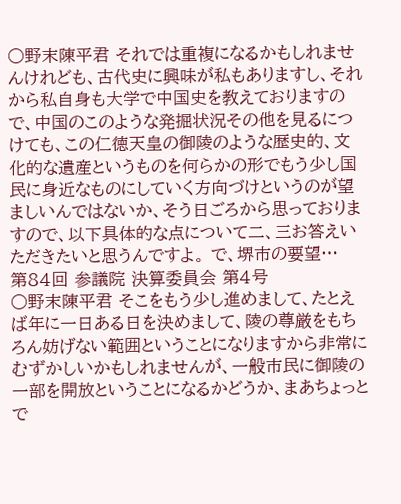○野末陳平君 それでは重複になるかもしれませんけれども、古代史に興味が私もありますし、それから私自身も大学で中国史を教えておりますので、中国のこのような発掘状況その他を見るにつけても、この仁徳天皇の御陵のような歴史的、文化的な遺産というものを何らかの形でもう少し国民に身近なものにしていく方向づけというのが望ましいんではないか、そう日ごろから思っておりますので、以下具体的な点について二、三お答えいただきたいと思うんですよ。 で、堺市の要望…
第84回 参議院 決算委員会 第4号
○野末陳平君 そこをもう少し進めまして、たとえば年に一日ある日を決めまして、陵の尊厳をもちろん妨げない範囲ということになりますから非常にむずかしいかもしれませんが、一般市民に御陵の一部を開放ということになるかどうか、まあちょっとで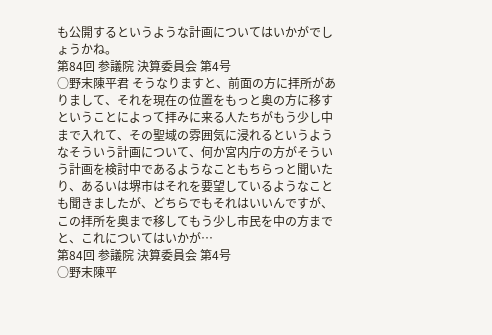も公開するというような計画についてはいかがでしょうかね。
第84回 参議院 決算委員会 第4号
○野末陳平君 そうなりますと、前面の方に拝所がありまして、それを現在の位置をもっと奥の方に移すということによって拝みに来る人たちがもう少し中まで入れて、その聖域の雰囲気に浸れるというようなそういう計画について、何か宮内庁の方がそういう計画を検討中であるようなこともちらっと聞いたり、あるいは堺市はそれを要望しているようなことも聞きましたが、どちらでもそれはいいんですが、この拝所を奥まで移してもう少し市民を中の方までと、これについてはいかが…
第84回 参議院 決算委員会 第4号
○野末陳平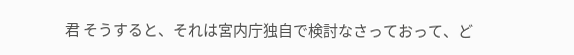君 そうすると、それは宮内庁独自で検討なさっておって、ど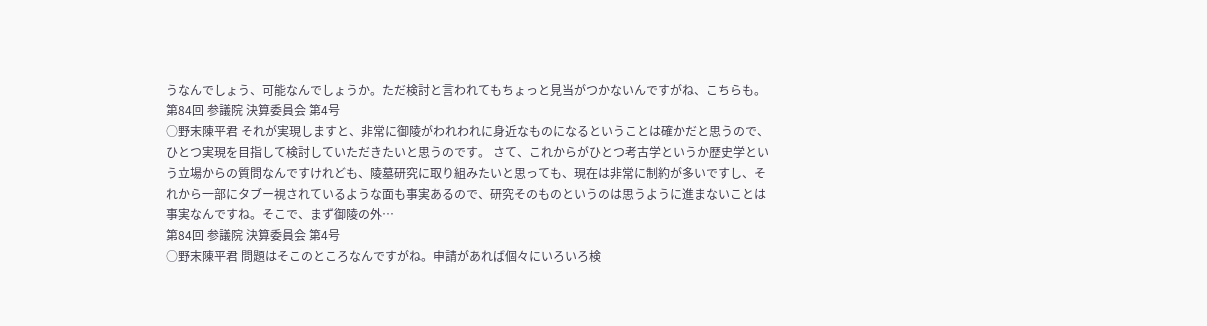うなんでしょう、可能なんでしょうか。ただ検討と言われてもちょっと見当がつかないんですがね、こちらも。
第84回 参議院 決算委員会 第4号
○野末陳平君 それが実現しますと、非常に御陵がわれわれに身近なものになるということは確かだと思うので、ひとつ実現を目指して検討していただきたいと思うのです。 さて、これからがひとつ考古学というか歴史学という立場からの質問なんですけれども、陵墓研究に取り組みたいと思っても、現在は非常に制約が多いですし、それから一部にタブー視されているような面も事実あるので、研究そのものというのは思うように進まないことは事実なんですね。そこで、まず御陵の外…
第84回 参議院 決算委員会 第4号
○野末陳平君 問題はそこのところなんですがね。申請があれば個々にいろいろ検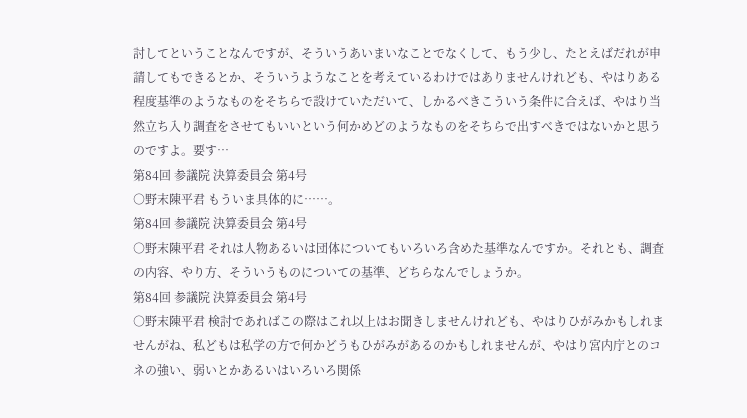討してということなんですが、そういうあいまいなことでなくして、もう少し、たとえばだれが申請してもできるとか、そういうようなことを考えているわけではありませんけれども、やはりある程度基準のようなものをそちらで設けていただいて、しかるべきこういう条件に合えば、やはり当然立ち入り調査をさせてもいいという何かめどのようなものをそちらで出すべきではないかと思うのですよ。要す…
第84回 参議院 決算委員会 第4号
○野末陳平君 もういま具体的に……。
第84回 参議院 決算委員会 第4号
○野末陳平君 それは人物あるいは団体についてもいろいろ含めた基準なんですか。それとも、調査の内容、やり方、そういうものについての基準、どちらなんでしょうか。
第84回 参議院 決算委員会 第4号
○野末陳平君 検討であればこの際はこれ以上はお聞きしませんけれども、やはりひがみかもしれませんがね、私どもは私学の方で何かどうもひがみがあるのかもしれませんが、やはり宮内庁とのコネの強い、弱いとかあるいはいろいろ関係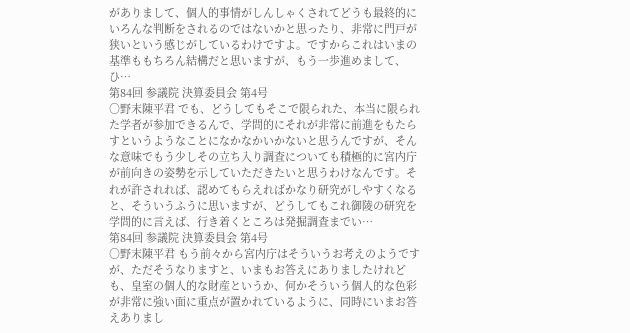がありまして、個人的事情がしんしゃくされてどうも最終的にいろんな判断をされるのではないかと思ったり、非常に門戸が狭いという感じがしているわけですよ。ですからこれはいまの基準ももちろん結構だと思いますが、もう一歩進めまして、ひ…
第84回 参議院 決算委員会 第4号
○野末陳平君 でも、どうしてもそこで限られた、本当に限られた学者が参加できるんで、学問的にそれが非常に前進をもたらすというようなことになかなかいかないと思うんですが、そんな意味でもう少しその立ち入り調査についても積極的に宮内庁が前向きの姿勢を示していただきたいと思うわけなんです。それが許されれば、認めてもらえればかなり研究がしやすくなると、そういうふうに思いますが、どうしてもこれ御陵の研究を学問的に言えば、行き着くところは発掘調査までい…
第84回 参議院 決算委員会 第4号
○野末陳平君 もう前々から宮内庁はそういうお考えのようですが、ただそうなりますと、いまもお答えにありましたけれども、皇室の個人的な財産というか、何かそういう個人的な色彩が非常に強い面に重点が置かれているように、同時にいまお答えありまし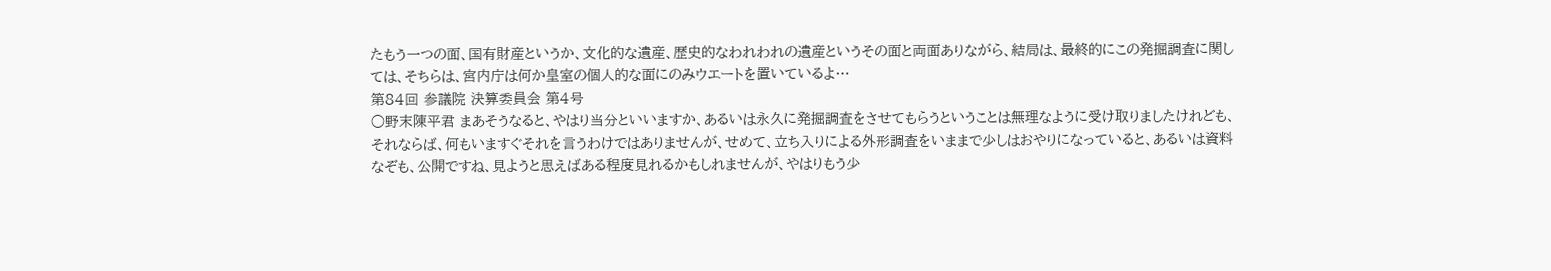たもう一つの面、国有財産というか、文化的な遺産、歴史的なわれわれの遺産というその面と両面ありながら、結局は、最終的にこの発掘調査に関しては、そちらは、宮内庁は何か皇室の個人的な面にのみウエートを置いているよ…
第84回 参議院 決算委員会 第4号
○野末陳平君 まあそうなると、やはり当分といいますか、あるいは永久に発掘調査をさせてもらうということは無理なように受け取りましたけれども、それならば、何もいますぐそれを言うわけではありませんが、せめて、立ち入りによる外形調査をいままで少しはおやりになっていると、あるいは資料なぞも、公開ですね、見ようと思えばある程度見れるかもしれませんが、やはりもう少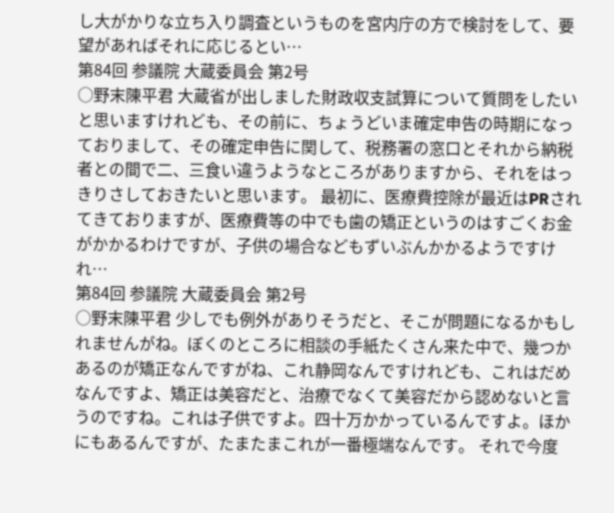し大がかりな立ち入り調査というものを宮内庁の方で検討をして、要望があればそれに応じるとい…
第84回 参議院 大蔵委員会 第2号
○野末陳平君 大蔵省が出しました財政収支試算について質問をしたいと思いますけれども、その前に、ちょうどいま確定申告の時期になっておりまして、その確定申告に関して、税務署の窓口とそれから納税者との間で二、三食い違うようなところがありますから、それをはっきりさしておきたいと思います。 最初に、医療費控除が最近はPRされてきておりますが、医療費等の中でも歯の矯正というのはすごくお金がかかるわけですが、子供の場合などもずいぶんかかるようですけれ…
第84回 参議院 大蔵委員会 第2号
○野末陳平君 少しでも例外がありそうだと、そこが問題になるかもしれませんがね。ぼくのところに相談の手紙たくさん来た中で、幾つかあるのが矯正なんですがね、これ静岡なんですけれども、これはだめなんですよ、矯正は美容だと、治療でなくて美容だから認めないと言うのですね。これは子供ですよ。四十万かかっているんですよ。ほかにもあるんですが、たまたまこれが一番極端なんです。 それで今度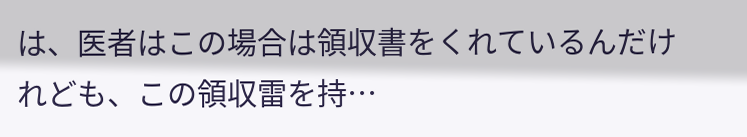は、医者はこの場合は領収書をくれているんだけれども、この領収雷を持…